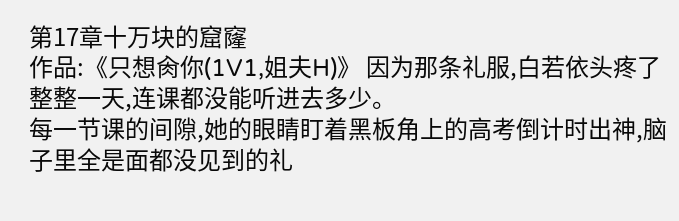第17章十万块的窟窿
作品:《只想肏你(1V1,姐夫H)》 因为那条礼服,白若依头疼了整整一天,连课都没能听进去多少。
每一节课的间隙,她的眼睛盯着黑板角上的高考倒计时出神,脑子里全是面都没见到的礼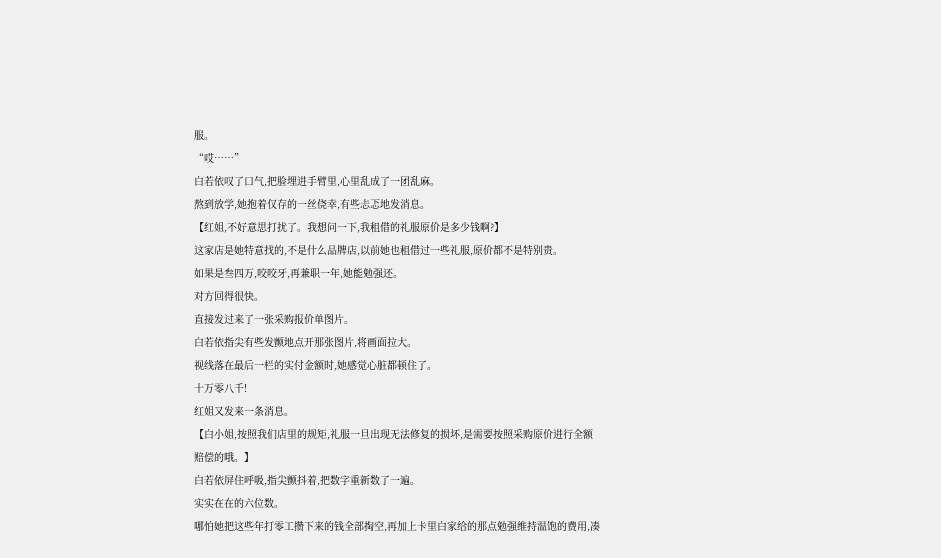服。
“哎……”
白若依叹了口气,把脸埋进手臂里,心里乱成了一团乱麻。
熬到放学,她抱着仅存的一丝侥幸,有些忐忑地发消息。
【红姐,不好意思打扰了。我想问一下,我租借的礼服原价是多少钱啊?】
这家店是她特意找的,不是什么品牌店,以前她也租借过一些礼服,原价都不是特别贵。
如果是叁四万,咬咬牙,再兼职一年,她能勉强还。
对方回得很快。
直接发过来了一张采购报价单图片。
白若依指尖有些发颤地点开那张图片,将画面拉大。
视线落在最后一栏的实付金额时,她感觉心脏都顿住了。
十万零八千!
红姐又发来一条消息。
【白小姐,按照我们店里的规矩,礼服一旦出现无法修复的损坏,是需要按照采购原价进行全额赔偿的哦。】
白若依屏住呼吸,指尖颤抖着,把数字重新数了一遍。
实实在在的六位数。
哪怕她把这些年打零工攒下来的钱全部掏空,再加上卡里白家给的那点勉强维持温饱的费用,凑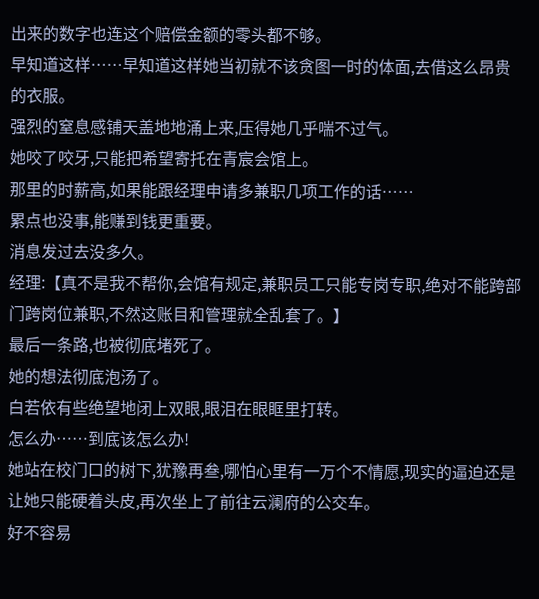出来的数字也连这个赔偿金额的零头都不够。
早知道这样……早知道这样她当初就不该贪图一时的体面,去借这么昂贵的衣服。
强烈的窒息感铺天盖地地涌上来,压得她几乎喘不过气。
她咬了咬牙,只能把希望寄托在青宸会馆上。
那里的时薪高,如果能跟经理申请多兼职几项工作的话……
累点也没事,能赚到钱更重要。
消息发过去没多久。
经理:【真不是我不帮你,会馆有规定,兼职员工只能专岗专职,绝对不能跨部门跨岗位兼职,不然这账目和管理就全乱套了。】
最后一条路,也被彻底堵死了。
她的想法彻底泡汤了。
白若依有些绝望地闭上双眼,眼泪在眼眶里打转。
怎么办……到底该怎么办!
她站在校门口的树下,犹豫再叁,哪怕心里有一万个不情愿,现实的逼迫还是让她只能硬着头皮,再次坐上了前往云澜府的公交车。
好不容易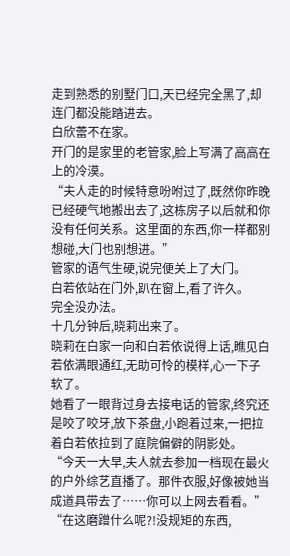走到熟悉的别墅门口,天已经完全黑了,却连门都没能踏进去。
白欣蕾不在家。
开门的是家里的老管家,脸上写满了高高在上的冷漠。
“夫人走的时候特意吩咐过了,既然你昨晚已经硬气地搬出去了,这栋房子以后就和你没有任何关系。这里面的东西,你一样都别想碰,大门也别想进。”
管家的语气生硬,说完便关上了大门。
白若依站在门外,趴在窗上,看了许久。
完全没办法。
十几分钟后,晓莉出来了。
晓莉在白家一向和白若依说得上话,瞧见白若依满眼通红,无助可怜的模样,心一下子软了。
她看了一眼背过身去接电话的管家,终究还是咬了咬牙,放下茶盘,小跑着过来,一把拉着白若依拉到了庭院偏僻的阴影处。
“今天一大早,夫人就去参加一档现在最火的户外综艺直播了。那件衣服,好像被她当成道具带去了……你可以上网去看看。”
“在这磨蹭什么呢?!没规矩的东西,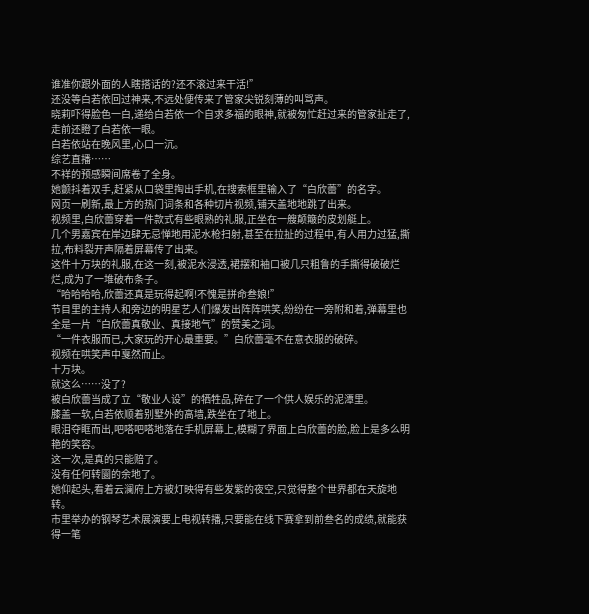谁准你跟外面的人瞎搭话的?还不滚过来干活!”
还没等白若依回过神来,不远处便传来了管家尖锐刻薄的叫骂声。
晓莉吓得脸色一白,递给白若依一个自求多福的眼神,就被匆忙赶过来的管家扯走了,走前还瞪了白若依一眼。
白若依站在晚风里,心口一沉。
综艺直播……
不祥的预感瞬间席卷了全身。
她颤抖着双手,赶紧从口袋里掏出手机,在搜索框里输入了“白欣蕾”的名字。
网页一刷新,最上方的热门词条和各种切片视频,铺天盖地地跳了出来。
视频里,白欣蕾穿着一件款式有些眼熟的礼服,正坐在一艘颠簸的皮划艇上。
几个男嘉宾在岸边肆无忌惮地用泥水枪扫射,甚至在拉扯的过程中,有人用力过猛,撕拉,布料裂开声隔着屏幕传了出来。
这件十万块的礼服,在这一刻,被泥水浸透,裙摆和袖口被几只粗鲁的手撕得破破烂烂,成为了一堆破布条子。
“哈哈哈哈,欣蕾还真是玩得起啊!不愧是拼命叁娘!”
节目里的主持人和旁边的明星艺人们爆发出阵阵哄笑,纷纷在一旁附和着,弹幕里也全是一片“白欣蕾真敬业、真接地气”的赞美之词。
“一件衣服而已,大家玩的开心最重要。”白欣蕾毫不在意衣服的破碎。
视频在哄笑声中戛然而止。
十万块。
就这么……没了?
被白欣蕾当成了立“敬业人设”的牺牲品,碎在了一个供人娱乐的泥潭里。
膝盖一软,白若依顺着别墅外的高墙,跌坐在了地上。
眼泪夺眶而出,吧嗒吧嗒地落在手机屏幕上,模糊了界面上白欣蕾的脸,脸上是多么明艳的笑容。
这一次,是真的只能赔了。
没有任何转圜的余地了。
她仰起头,看着云澜府上方被灯映得有些发紫的夜空,只觉得整个世界都在天旋地转。
市里举办的钢琴艺术展演要上电视转播,只要能在线下赛拿到前叁名的成绩,就能获得一笔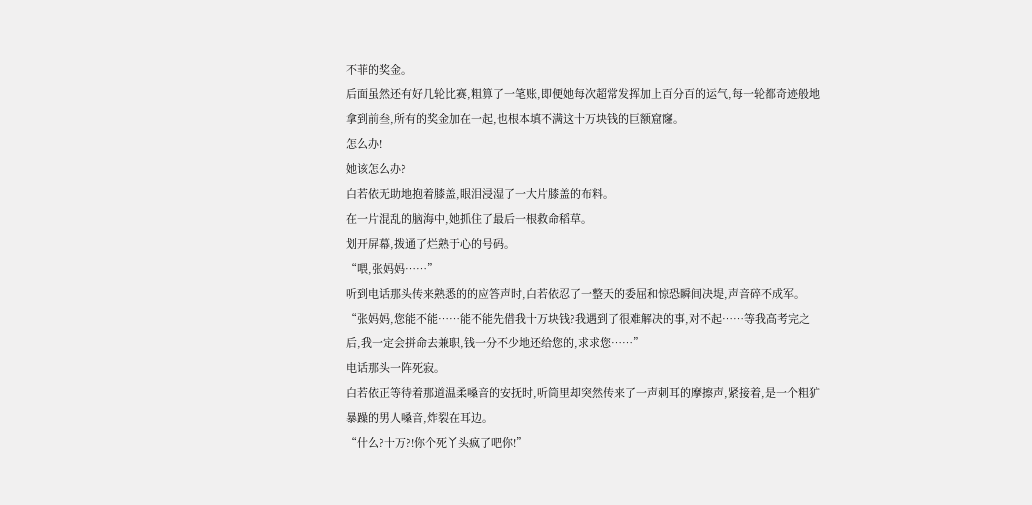不菲的奖金。
后面虽然还有好几轮比赛,粗算了一笔账,即便她每次超常发挥加上百分百的运气,每一轮都奇迹般地拿到前叁,所有的奖金加在一起,也根本填不满这十万块钱的巨额窟窿。
怎么办!
她该怎么办?
白若依无助地抱着膝盖,眼泪浸湿了一大片膝盖的布料。
在一片混乱的脑海中,她抓住了最后一根救命稻草。
划开屏幕,拨通了烂熟于心的号码。
“喂,张妈妈……”
听到电话那头传来熟悉的的应答声时,白若依忍了一整天的委屈和惊恐瞬间决堤,声音碎不成军。
“张妈妈,您能不能……能不能先借我十万块钱?我遇到了很难解决的事,对不起……等我高考完之后,我一定会拼命去兼职,钱一分不少地还给您的,求求您……”
电话那头一阵死寂。
白若依正等待着那道温柔嗓音的安抚时,听筒里却突然传来了一声刺耳的摩擦声,紧接着,是一个粗犷暴躁的男人嗓音,炸裂在耳边。
“什么?十万?!你个死丫头疯了吧你!”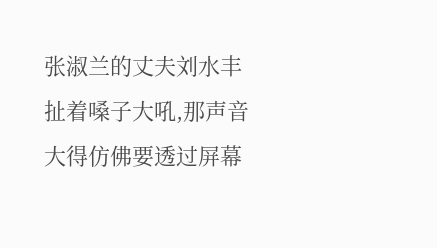张淑兰的丈夫刘水丰扯着嗓子大吼,那声音大得仿佛要透过屏幕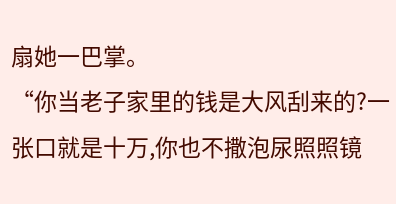扇她一巴掌。
“你当老子家里的钱是大风刮来的?一张口就是十万,你也不撒泡尿照照镜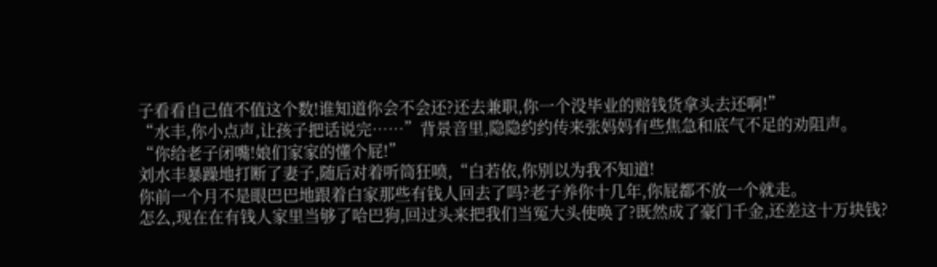子看看自己值不值这个数!谁知道你会不会还?还去兼职,你一个没毕业的赔钱货拿头去还啊!”
“水丰,你小点声,让孩子把话说完……”背景音里,隐隐约约传来张妈妈有些焦急和底气不足的劝阻声。
“你给老子闭嘴!娘们家家的懂个屁!”
刘水丰暴躁地打断了妻子,随后对着听筒狂喷,“白若依,你别以为我不知道!
你前一个月不是眼巴巴地跟着白家那些有钱人回去了吗?老子养你十几年,你屁都不放一个就走。
怎么,现在在有钱人家里当够了哈巴狗,回过头来把我们当冤大头使唤了?既然成了豪门千金,还差这十万块钱?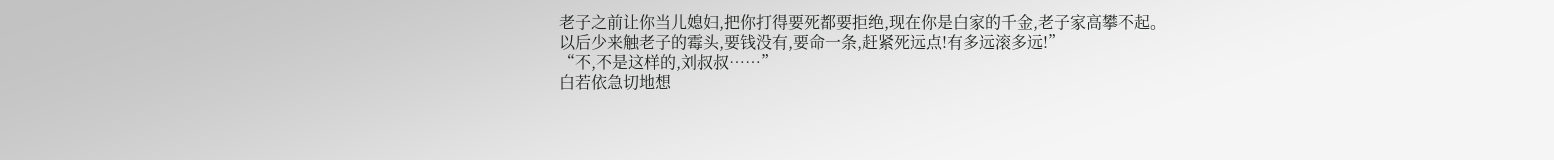老子之前让你当儿媳妇,把你打得要死都要拒绝,现在你是白家的千金,老子家高攀不起。
以后少来触老子的霉头,要钱没有,要命一条,赶紧死远点!有多远滚多远!”
“不,不是这样的,刘叔叔……”
白若依急切地想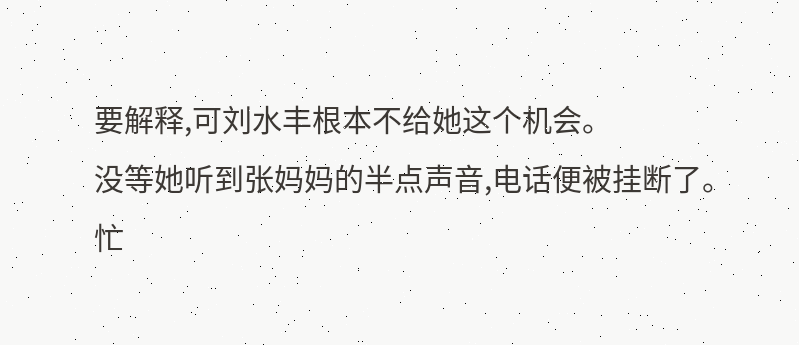要解释,可刘水丰根本不给她这个机会。
没等她听到张妈妈的半点声音,电话便被挂断了。
忙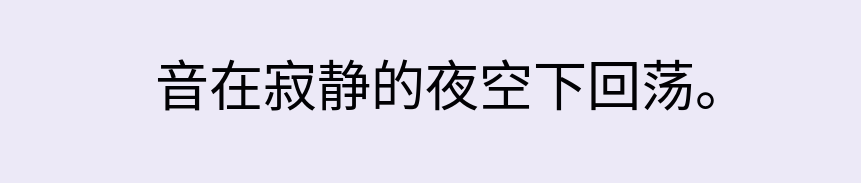音在寂静的夜空下回荡。